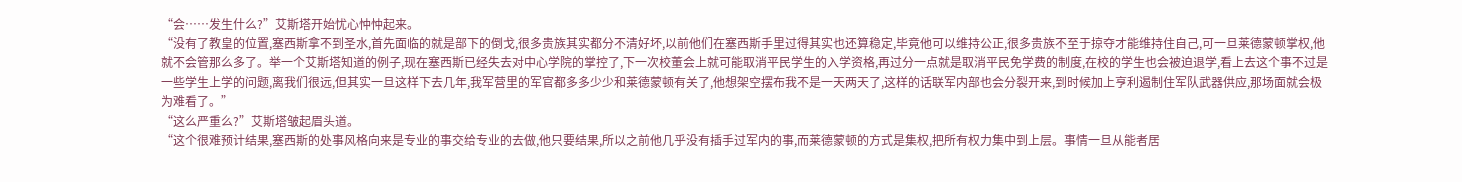“会……发生什么?”艾斯塔开始忧心忡忡起来。
“没有了教皇的位置,塞西斯拿不到圣水,首先面临的就是部下的倒戈,很多贵族其实都分不清好坏,以前他们在塞西斯手里过得其实也还算稳定,毕竟他可以维持公正,很多贵族不至于掠夺才能维持住自己,可一旦莱德蒙顿掌权,他就不会管那么多了。举一个艾斯塔知道的例子,现在塞西斯已经失去对中心学院的掌控了,下一次校董会上就可能取消平民学生的入学资格,再过分一点就是取消平民免学费的制度,在校的学生也会被迫退学,看上去这个事不过是一些学生上学的问题,离我们很远,但其实一旦这样下去几年,我军营里的军官都多多少少和莱德蒙顿有关了,他想架空摆布我不是一天两天了,这样的话联军内部也会分裂开来,到时候加上亨利遏制住军队武器供应,那场面就会极为难看了。”
“这么严重么?”艾斯塔皱起眉头道。
“这个很难预计结果,塞西斯的处事风格向来是专业的事交给专业的去做,他只要结果,所以之前他几乎没有插手过军内的事,而莱德蒙顿的方式是集权,把所有权力集中到上层。事情一旦从能者居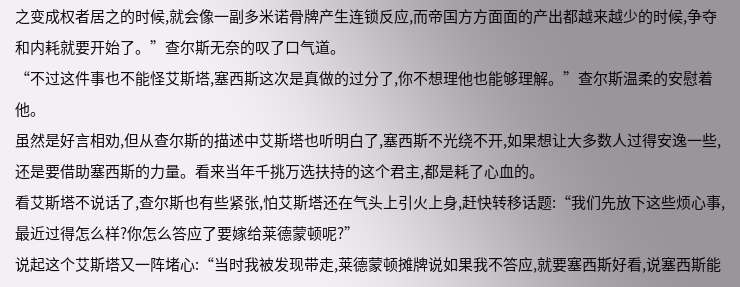之变成权者居之的时候,就会像一副多米诺骨牌产生连锁反应,而帝国方方面面的产出都越来越少的时候,争夺和内耗就要开始了。”查尔斯无奈的叹了口气道。
“不过这件事也不能怪艾斯塔,塞西斯这次是真做的过分了,你不想理他也能够理解。”查尔斯温柔的安慰着他。
虽然是好言相劝,但从查尔斯的描述中艾斯塔也听明白了,塞西斯不光绕不开,如果想让大多数人过得安逸一些,还是要借助塞西斯的力量。看来当年千挑万选扶持的这个君主,都是耗了心血的。
看艾斯塔不说话了,查尔斯也有些紧张,怕艾斯塔还在气头上引火上身,赶快转移话题:“我们先放下这些烦心事,最近过得怎么样?你怎么答应了要嫁给莱德蒙顿呢?”
说起这个艾斯塔又一阵堵心:“当时我被发现带走,莱德蒙顿摊牌说如果我不答应,就要塞西斯好看,说塞西斯能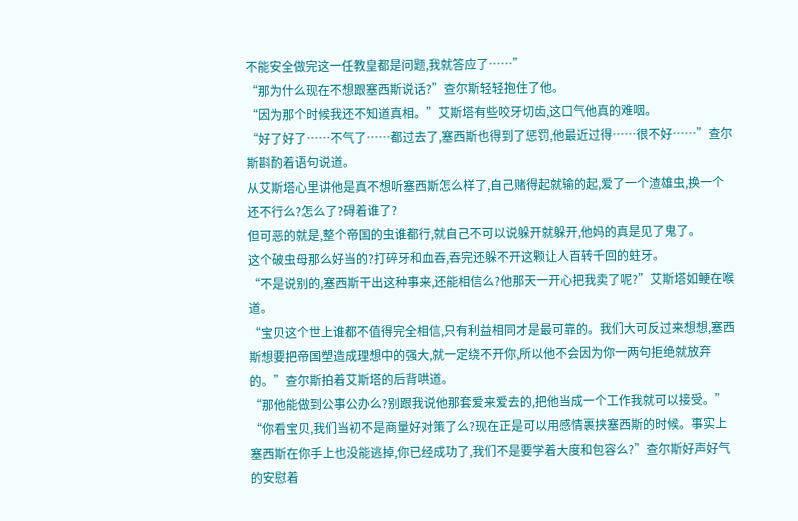不能安全做完这一任教皇都是问题,我就答应了……”
“那为什么现在不想跟塞西斯说话?”查尔斯轻轻抱住了他。
“因为那个时候我还不知道真相。”艾斯塔有些咬牙切齿,这口气他真的难咽。
“好了好了……不气了……都过去了,塞西斯也得到了惩罚,他最近过得……很不好……”查尔斯斟酌着语句说道。
从艾斯塔心里讲他是真不想听塞西斯怎么样了,自己赌得起就输的起,爱了一个渣雄虫,换一个还不行么?怎么了?碍着谁了?
但可恶的就是,整个帝国的虫谁都行,就自己不可以说躲开就躲开,他妈的真是见了鬼了。
这个破虫母那么好当的?打碎牙和血吞,吞完还躲不开这颗让人百转千回的蛀牙。
“不是说别的,塞西斯干出这种事来,还能相信么?他那天一开心把我卖了呢?”艾斯塔如鲠在喉道。
“宝贝这个世上谁都不值得完全相信,只有利益相同才是最可靠的。我们大可反过来想想,塞西斯想要把帝国塑造成理想中的强大,就一定绕不开你,所以他不会因为你一两句拒绝就放弃的。”查尔斯拍着艾斯塔的后背哄道。
“那他能做到公事公办么?别跟我说他那套爱来爱去的,把他当成一个工作我就可以接受。”
“你看宝贝,我们当初不是商量好对策了么?现在正是可以用感情裹挟塞西斯的时候。事实上塞西斯在你手上也没能逃掉,你已经成功了,我们不是要学着大度和包容么?”查尔斯好声好气的安慰着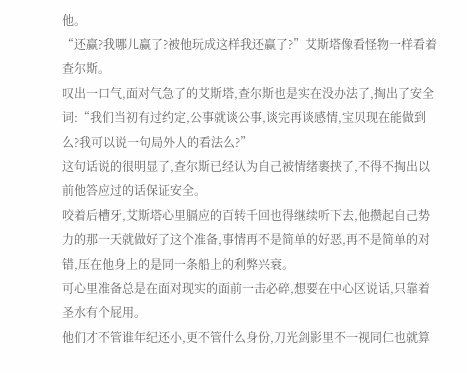他。
“还赢?我哪儿赢了?被他玩成这样我还赢了?”艾斯塔像看怪物一样看着查尔斯。
叹出一口气,面对气急了的艾斯塔,查尔斯也是实在没办法了,掏出了安全词:“我们当初有过约定,公事就谈公事,谈完再谈感情,宝贝现在能做到么?我可以说一句局外人的看法么?”
这句话说的很明显了,查尔斯已经认为自己被情绪裹挟了,不得不掏出以前他答应过的话保证安全。
咬着后槽牙,艾斯塔心里膈应的百转千回也得继续听下去,他攒起自己势力的那一天就做好了这个准备,事情再不是简单的好恶,再不是简单的对错,压在他身上的是同一条船上的利弊兴衰。
可心里准备总是在面对现实的面前一击必碎,想要在中心区说话,只靠着圣水有个屁用。
他们才不管谁年纪还小,更不管什么身份,刀光剑影里不一视同仁也就算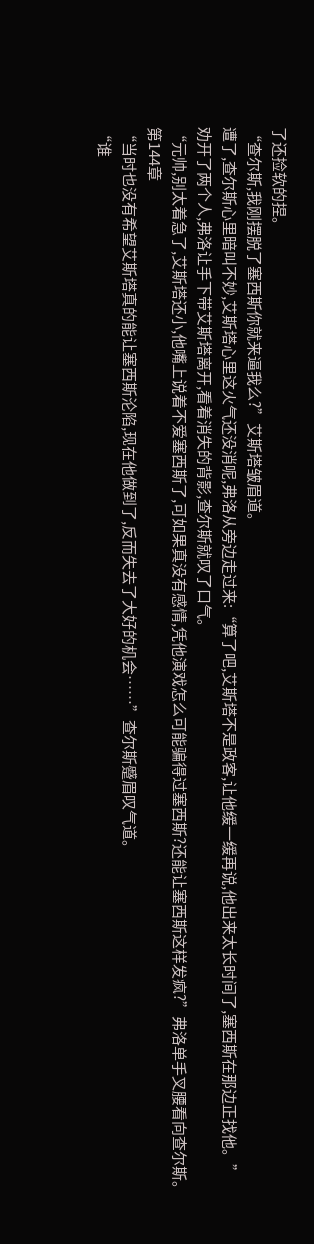了还捡软的捏。
“查尔斯,我刚摆脱了塞西斯你就来逼我么?”艾斯塔皱眉道。
遭了,查尔斯心里暗叫不妙,艾斯塔心里这火气还没消呢,弗洛从旁边走过来:“算了吧,艾斯塔不是政客,让他缓一缓再说,他出来太长时间了,塞西斯在那边正找他。”
劝开了两个人,弗洛让手下带艾斯塔离开,看着消失的背影,查尔斯就叹了口气。
“元帅,别太着急了,艾斯塔还小,他嘴上说着不爱塞西斯了,可如果真没有感情,凭他演戏怎么可能骗得过塞西斯?还能让塞西斯这样发疯?”弗洛单手叉腰看向查尔斯。
第144章
“当时也没有希望艾斯塔真的能让塞西斯沦陷,现在他做到了,反而失去了大好的机会……”查尔斯蹙眉叹气道。
“谁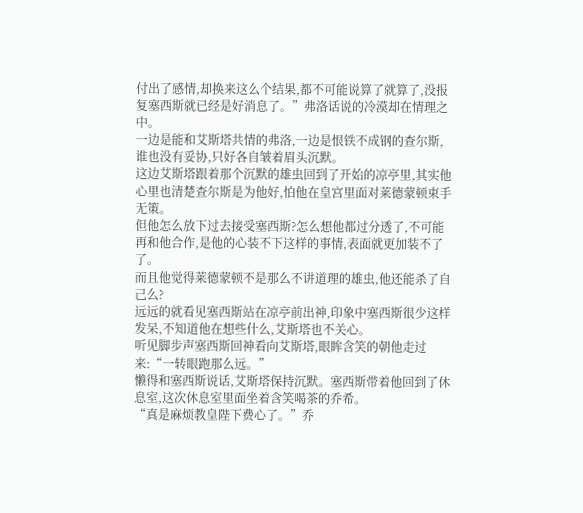付出了感情,却换来这么个结果,都不可能说算了就算了,没报复塞西斯就已经是好消息了。”弗洛话说的冷漠却在情理之中。
一边是能和艾斯塔共情的弗洛,一边是恨铁不成钢的查尔斯,谁也没有妥协,只好各自皱着眉头沉默。
这边艾斯塔跟着那个沉默的雄虫回到了开始的凉亭里,其实他心里也清楚查尔斯是为他好,怕他在皇宫里面对莱德蒙顿束手无策。
但他怎么放下过去接受塞西斯?怎么想他都过分透了,不可能再和他合作,是他的心装不下这样的事情,表面就更加装不了了。
而且他觉得莱德蒙顿不是那么不讲道理的雄虫,他还能杀了自己么?
远远的就看见塞西斯站在凉亭前出神,印象中塞西斯很少这样发呆,不知道他在想些什么,艾斯塔也不关心。
听见脚步声塞西斯回神看向艾斯塔,眼眸含笑的朝他走过来:“一转眼跑那么远。”
懒得和塞西斯说话,艾斯塔保持沉默。塞西斯带着他回到了休息室,这次休息室里面坐着含笑喝茶的乔希。
“真是麻烦教皇陛下费心了。”乔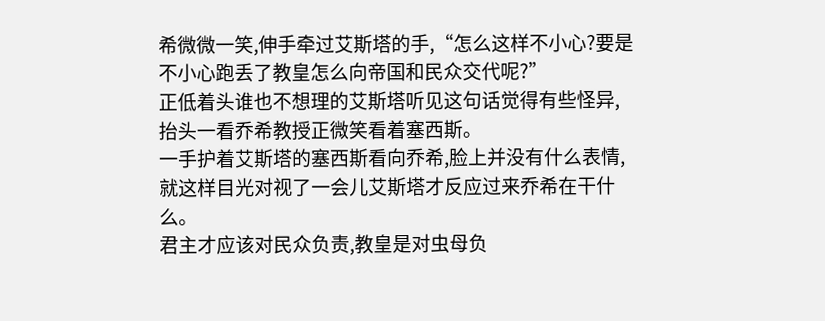希微微一笑,伸手牵过艾斯塔的手,“怎么这样不小心?要是不小心跑丢了教皇怎么向帝国和民众交代呢?”
正低着头谁也不想理的艾斯塔听见这句话觉得有些怪异,抬头一看乔希教授正微笑看着塞西斯。
一手护着艾斯塔的塞西斯看向乔希,脸上并没有什么表情,就这样目光对视了一会儿艾斯塔才反应过来乔希在干什么。
君主才应该对民众负责,教皇是对虫母负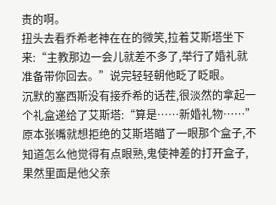责的啊。
扭头去看乔希老神在在的微笑,拉着艾斯塔坐下来:“主教那边一会儿就差不多了,举行了婚礼就准备带你回去。”说完轻轻朝他眨了眨眼。
沉默的塞西斯没有接乔希的话茬,很淡然的拿起一个礼盒递给了艾斯塔:“算是……新婚礼物……”
原本张嘴就想拒绝的艾斯塔瞄了一眼那个盒子,不知道怎么他觉得有点眼熟,鬼使神差的打开盒子,果然里面是他父亲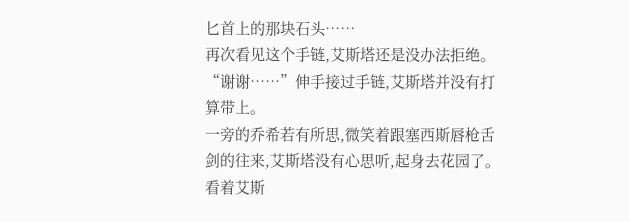匕首上的那块石头……
再次看见这个手链,艾斯塔还是没办法拒绝。
“谢谢……”伸手接过手链,艾斯塔并没有打算带上。
一旁的乔希若有所思,微笑着跟塞西斯唇枪舌剑的往来,艾斯塔没有心思听,起身去花园了。
看着艾斯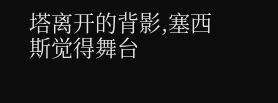塔离开的背影,塞西斯觉得舞台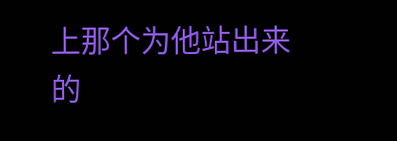上那个为他站出来的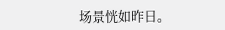场景恍如昨日。